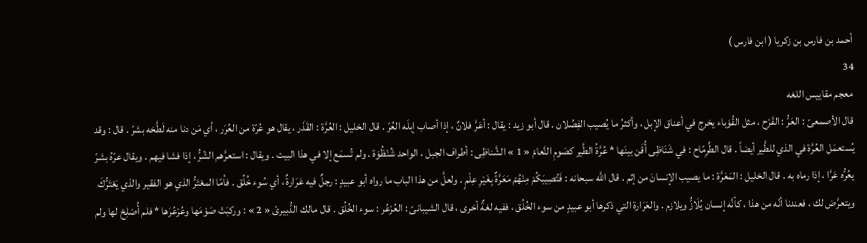أحمد بن فارس بن زكريا ( ابن فارس )
34
معجم مقاييس اللغه
قال الأصمعىّ : العَرُّ : القَرْح ، مثل القُوَباء يخرج في أعناق الإبل ، وأكثرُ ما يُصيب الفِصُلان . قال أبو زيد : يقال : أعَرَّ فلانٌ ، إذا أصاب إبلَه العُرّ . قال الخليل : العُرَّة : القَذَر ، يقال هو عُرّة من العُرَر ، أي مَن دنا منه لَطَّخه بشرّ . قال : وقد يُستعمَل العُرَّة في الذي للطَّير أيضاً . قال الطِّرِمّاح : في شَنَاظِى أُقَن بينَها * عُرَّةُ الطَّير كصَومِ النَّعامْ « 1 » الشَّناظِى : أطراف الجبل ، الواحد شُنْظُوَة . ولم تُسمَع إلا في هذا البيت . ويقال : استعرَّهم الشّرُّ ، إذا فشا فيهم . ويقال عرّهُ بشرّ يعُرُّه عَرَّا ، إذا رماه به . قال الخليل : المَعَرَّة : ما يصيب الإنسانَ من إثم . قال اللَّه سبحانه : فَتُصِيبَكُمْ مِنْهُمْ مَعَرَّةٌ بِغَيْرِ عِلْمٍ . ولعلَّ من هذا الباب ما رواه أبو عبيدٍ : رجلٌ فيه عَرَارةٌ ، أي سُوء خُلُق . فأمّا المعْتَرُّ الذي هو الفقير والذي يَعْتَرُّكَ ويتعرَّض لك ، فعندنا أنّه من هذا ، كأنَّه إنسان يُلَازُّ ويلازم . والعَرَارة التي ذكرها أبو عبيدٍ من سوء الخُلُق ، ففيه لغةٌ أخرى ، قال الشيبانىّ : العُرْعُر : سوء الخُلُق . قال مالك الدُّبيرىّ « 2 » : وركبَتْ صَوْمَها وعُرْعُرَها * فلم أُصْلِحْ لها ولم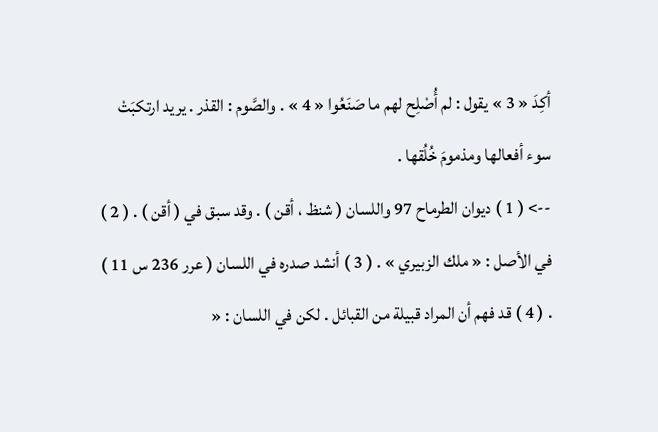أكِدَ « 3 » يقول : لم أُصْلِح لهم ما صَنَعُوا « 4 » . والصَّوم : القذر . يريد ارتكبَتْ سوء أفعالها ومذمومَ خُلُقها .
--> ( 1 ) ديوان الطرماح 97 واللسان ( شنظ ، أقن ) . وقد سبق في ( أقن ) . ( 2 ) في الأصل : « ملك الزبيري » . ( 3 ) أنشد صدره في اللسان ( عرر 236 س 11 ) . ( 4 ) قد فهم أن المراد قبيلة من القبائل . لكن في اللسان : «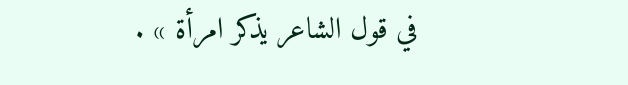في قول الشاعر يذكر امرأة » .